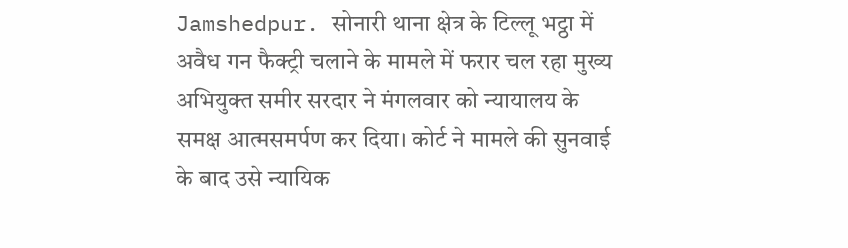Jamshedpur. सोनारी थाना क्षेत्र के टिल्लू भट्ठा में अवैध गन फैक्ट्री चलाने के मामले में फरार चल रहा मुख्य अभियुक्त समीर सरदार ने मंगलवार को न्यायालय के समक्ष आत्मसमर्पण कर दिया। कोर्ट ने मामले की सुनवाई के बाद उसे न्यायिक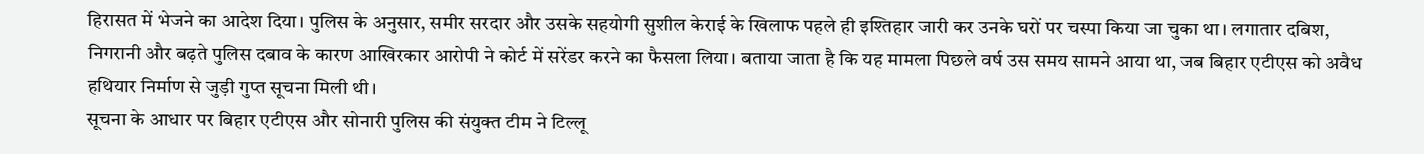हिरासत में भेजने का आदेश दिया। पुलिस के अनुसार, समीर सरदार और उसके सहयोगी सुशील केराई के खिलाफ पहले ही इश्तिहार जारी कर उनके घरों पर चस्पा किया जा चुका था। लगातार दबिश, निगरानी और बढ़ते पुलिस दबाव के कारण आखिरकार आरोपी ने कोर्ट में सरेंडर करने का फैसला लिया। बताया जाता है कि यह मामला पिछले वर्ष उस समय सामने आया था, जब बिहार एटीएस को अवैध हथियार निर्माण से जुड़ी गुप्त सूचना मिली थी।
सूचना के आधार पर बिहार एटीएस और सोनारी पुलिस की संयुक्त टीम ने टिल्लू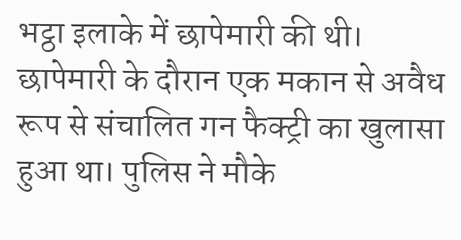भट्ठा इलाके में छापेमारी की थी। छापेमारी के दौरान एक मकान से अवैध रूप से संचालित गन फैक्ट्री का खुलासा हुआ था। पुलिस ने मौके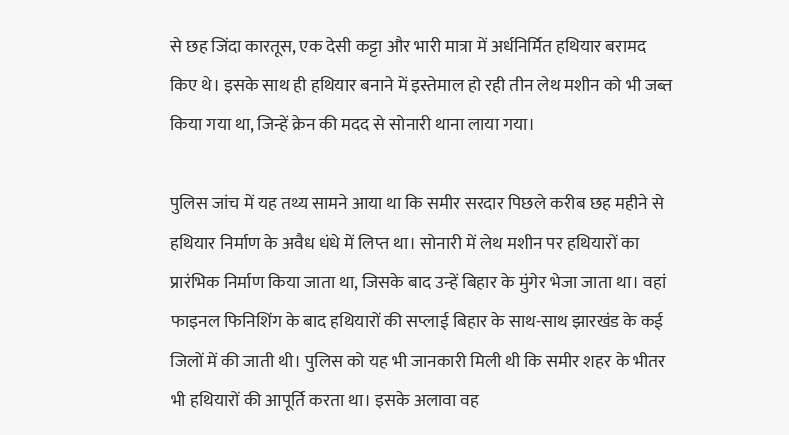से छह जिंदा कारतूस, एक देसी कट्टा और भारी मात्रा में अर्धनिर्मित हथियार बरामद किए थे। इसके साथ ही हथियार बनाने में इस्तेमाल हो रही तीन लेथ मशीन को भी जब्त किया गया था, जिन्हें क्रेन की मदद से सोनारी थाना लाया गया।

पुलिस जांच में यह तथ्य सामने आया था कि समीर सरदार पिछले करीब छह महीने से हथियार निर्माण के अवैध धंधे में लिप्त था। सोनारी में लेथ मशीन पर हथियारों का प्रारंभिक निर्माण किया जाता था, जिसके बाद उन्हें बिहार के मुंगेर भेजा जाता था। वहां फाइनल फिनिशिंग के बाद हथियारों की सप्लाई बिहार के साथ-साथ झारखंड के कई जिलों में की जाती थी। पुलिस को यह भी जानकारी मिली थी कि समीर शहर के भीतर भी हथियारों की आपूर्ति करता था। इसके अलावा वह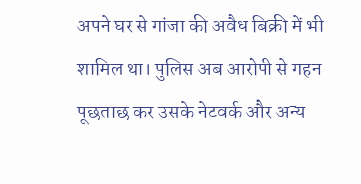अपने घर से गांजा की अवैध बिक्री में भी शामिल था। पुलिस अब आरोपी से गहन पूछताछ कर उसके नेटवर्क और अन्य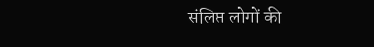संलिप्त लोगों की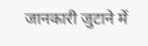जानकारी जुटाने में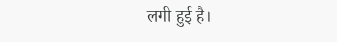लगी हुई है।